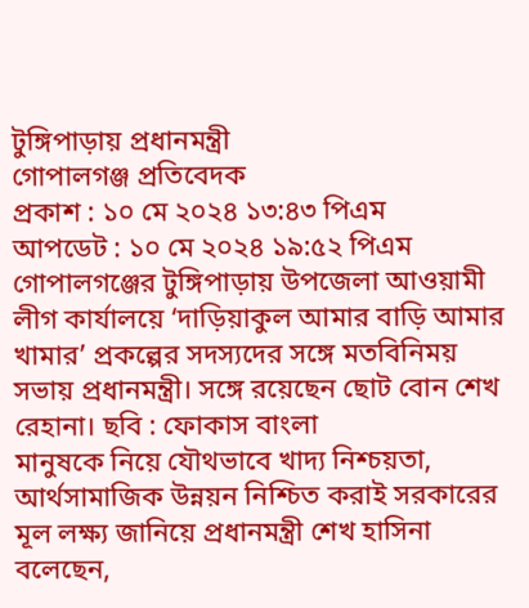টুঙ্গিপাড়ায় প্রধানমন্ত্রী
গোপালগঞ্জ প্রতিবেদক
প্রকাশ : ১০ মে ২০২৪ ১৩:৪৩ পিএম
আপডেট : ১০ মে ২০২৪ ১৯:৫২ পিএম
গোপালগঞ্জের টুঙ্গিপাড়ায় উপজেলা আওয়ামী লীগ কার্যালয়ে ‘দাড়িয়াকুল আমার বাড়ি আমার খামার’ প্রকল্পের সদস্যদের সঙ্গে মতবিনিময় সভায় প্রধানমন্ত্রী। সঙ্গে রয়েছেন ছোট বোন শেখ রেহানা। ছবি : ফোকাস বাংলা
মানুষকে নিয়ে যৌথভাবে খাদ্য নিশ্চয়তা, আর্থসামাজিক উন্নয়ন নিশ্চিত করাই সরকারের মূল লক্ষ্য জানিয়ে প্রধানমন্ত্রী শেখ হাসিনা বলেছেন,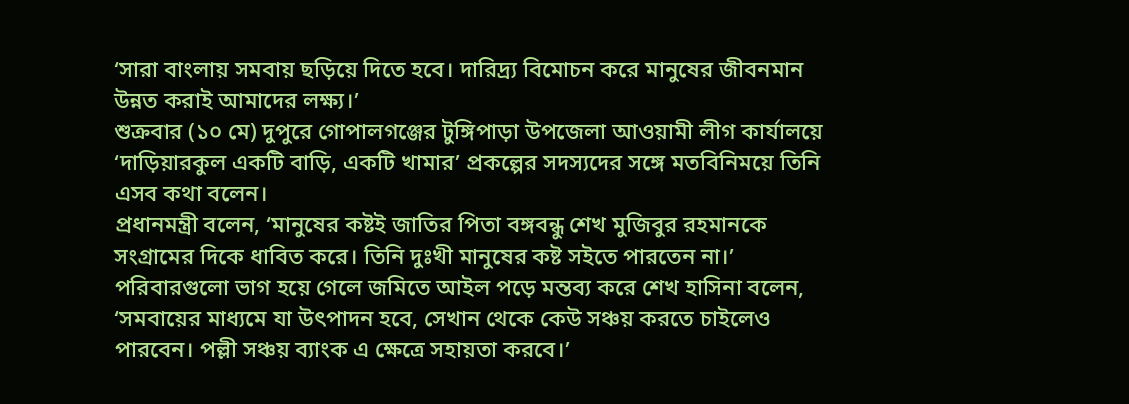‘সারা বাংলায় সমবায় ছড়িয়ে দিতে হবে। দারিদ্র্য বিমোচন করে মানুষের জীবনমান উন্নত করাই আমাদের লক্ষ্য।’
শুক্রবার (১০ মে) দুপুরে গোপালগঞ্জের টুঙ্গিপাড়া উপজেলা আওয়ামী লীগ কার্যালয়ে ‘দাড়িয়ারকুল একটি বাড়ি, একটি খামার’ প্রকল্পের সদস্যদের সঙ্গে মতবিনিময়ে তিনি এসব কথা বলেন।
প্রধানমন্ত্রী বলেন, ‘মানুষের কষ্টই জাতির পিতা বঙ্গবন্ধু শেখ মুজিবুর রহমানকে সংগ্রামের দিকে ধাবিত করে। তিনি দুঃখী মানুষের কষ্ট সইতে পারতেন না।’
পরিবারগুলো ভাগ হয়ে গেলে জমিতে আইল পড়ে মন্তব্য করে শেখ হাসিনা বলেন, ‘সমবায়ের মাধ্যমে যা উৎপাদন হবে, সেখান থেকে কেউ সঞ্চয় করতে চাইলেও পারবেন। পল্লী সঞ্চয় ব্যাংক এ ক্ষেত্রে সহায়তা করবে।’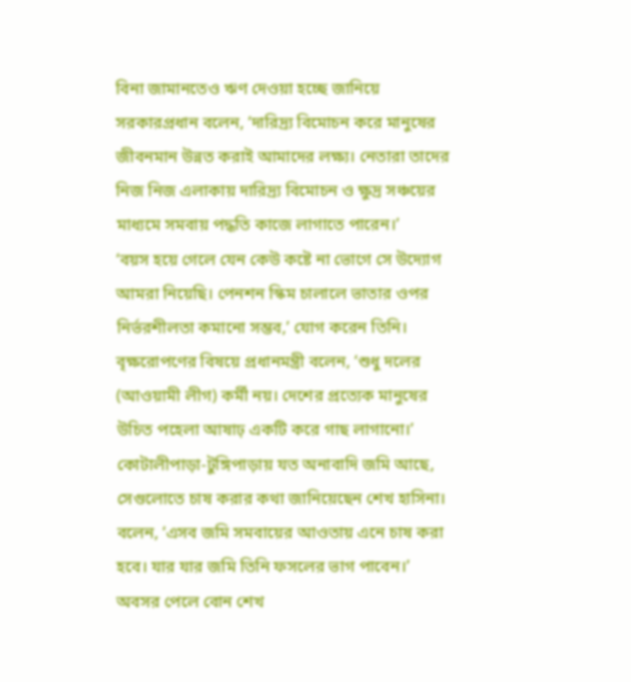বিনা জামানতেও ঋণ দেওয়া হচ্ছে জানিয়ে সরকারপ্রধান বলেন, ‘দারিদ্র্য বিমোচন করে মানুষের জীবনমান উন্নত করাই আমাদের লক্ষ্য। নেতারা তাদের নিজ নিজ এলাকায় দারিদ্র্য বিমোচন ও ক্ষুদ্র সঞ্চয়ের মাধ্যমে সমবায় পদ্ধতি কাজে লাগাতে পারেন।’
‘বয়স হয়ে গেলে যেন কেউ কষ্টে না ভোগে সে উদ্যোগ আমরা নিয়েছি। পেনশন স্কিম চালালে ভাতার ওপর নির্ভরশীলতা কমানো সম্ভব,’ যোগ করেন তিনি।
বৃক্ষরোপণের বিষয়ে প্রধানমন্ত্রী বলেন, ‘শুধু দলের (আওয়ামী লীগ) কর্মী নয়। দেশের প্রত্যেক মানুষের উচিত পহেলা আষাঢ় একটি করে গাছ লাগানো।’
কোটালীপাড়া-টুঙ্গিপাড়ায় যত অনাবাদি জমি আছে, সেগুলোতে চাষ করার কথা জানিয়েছেন শেখ হাসিনা। বলেন, ‘এসব জমি সমবায়ের আওতায় এনে চাষ করা হবে। যার যার জমি তিনি ফসলের ভাগ পাবেন।’
অবসর পেলে বোন শেখ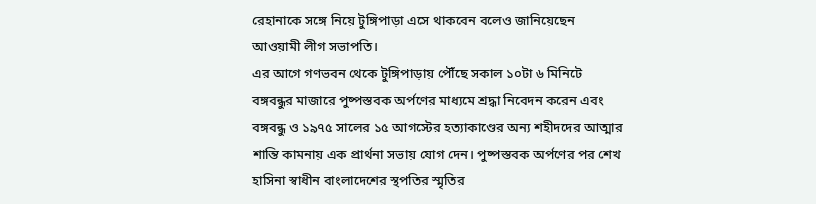রেহানাকে সঙ্গে নিয়ে টুঙ্গিপাড়া এসে থাকবেন বলেও জানিয়েছেন আওয়ামী লীগ সভাপতি।
এর আগে গণভবন থেকে টুঙ্গিপাড়ায় পৌঁছে সকাল ১০টা ৬ মিনিটে বঙ্গবন্ধুর মাজারে পুষ্পস্তবক অর্পণের মাধ্যমে শ্রদ্ধা নিবেদন করেন এবং বঙ্গবন্ধু ও ১৯৭৫ সালের ১৫ আগস্টের হত্যাকাণ্ডের অন্য শহীদদের আত্মার শান্তি কামনায় এক প্রার্থনা সভায় যোগ দেন। পুষ্পস্তবক অর্পণের পর শেখ হাসিনা স্বাধীন বাংলাদেশের স্থপতির স্মৃতির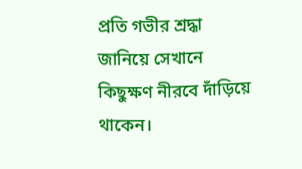প্রতি গভীর শ্রদ্ধা জানিয়ে সেখানে কিছুক্ষণ নীরবে দাঁড়িয়ে থাকেন।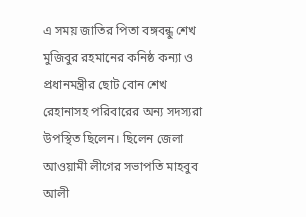এ সময় জাতির পিতা বঙ্গবন্ধু শেখ মুজিবুর রহমানের কনিষ্ঠ কন্যা ও প্রধানমন্ত্রীর ছোট বোন শেখ রেহানাসহ পরিবারের অন্য সদস্যরা উপস্থিত ছিলেন। ছিলেন জেলা আওয়ামী লীগের সভাপতি মাহবুব আলী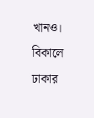খানও।
বিকালে ঢাকার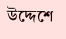উদ্দেশে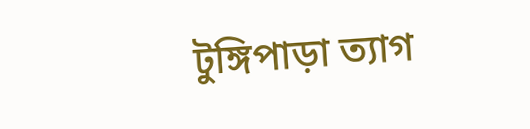টুঙ্গিপাড়া ত্যাগ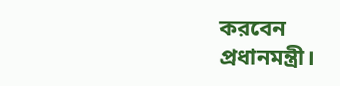করবেন প্রধানমন্ত্রী।